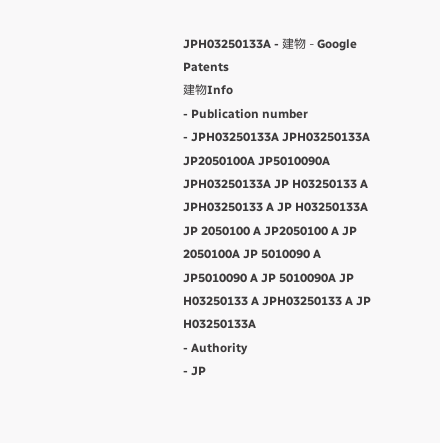JPH03250133A - 建物 - Google Patents
建物Info
- Publication number
- JPH03250133A JPH03250133A JP2050100A JP5010090A JPH03250133A JP H03250133 A JPH03250133 A JP H03250133A JP 2050100 A JP2050100 A JP 2050100A JP 5010090 A JP5010090 A JP 5010090A JP H03250133 A JPH03250133 A JP H03250133A
- Authority
- JP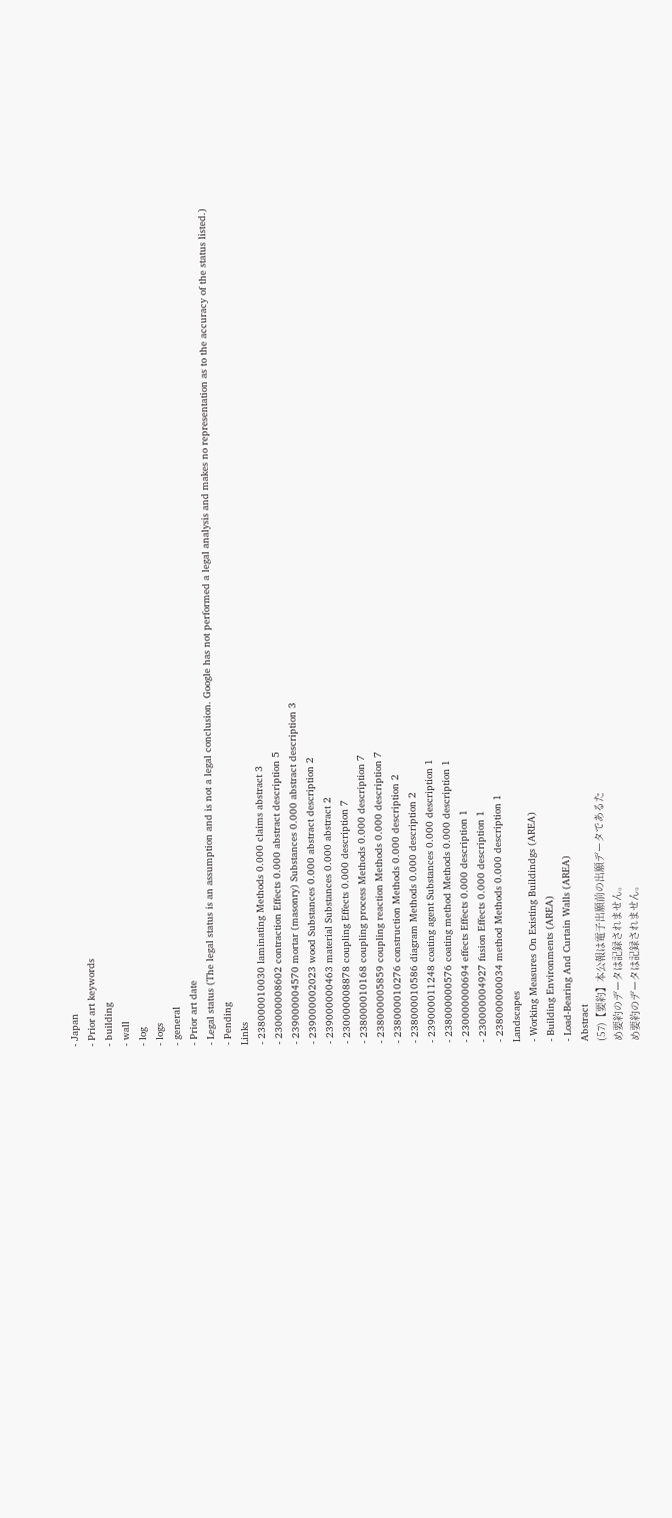- Japan
- Prior art keywords
- building
- wall
- log
- logs
- general
- Prior art date
- Legal status (The legal status is an assumption and is not a legal conclusion. Google has not performed a legal analysis and makes no representation as to the accuracy of the status listed.)
- Pending
Links
- 238000010030 laminating Methods 0.000 claims abstract 3
- 230000008602 contraction Effects 0.000 abstract description 5
- 239000004570 mortar (masonry) Substances 0.000 abstract description 3
- 239000002023 wood Substances 0.000 abstract description 2
- 239000000463 material Substances 0.000 abstract 2
- 230000008878 coupling Effects 0.000 description 7
- 238000010168 coupling process Methods 0.000 description 7
- 238000005859 coupling reaction Methods 0.000 description 7
- 238000010276 construction Methods 0.000 description 2
- 238000010586 diagram Methods 0.000 description 2
- 239000011248 coating agent Substances 0.000 description 1
- 238000000576 coating method Methods 0.000 description 1
- 230000000694 effects Effects 0.000 description 1
- 230000004927 fusion Effects 0.000 description 1
- 238000000034 method Methods 0.000 description 1
Landscapes
- Working Measures On Existing Buildindgs (AREA)
- Building Environments (AREA)
- Load-Bearing And Curtain Walls (AREA)
Abstract
(57)【要約】本公報は電子出願前の出願データであるた
め要約のデータは記録されません。
め要約のデータは記録されません。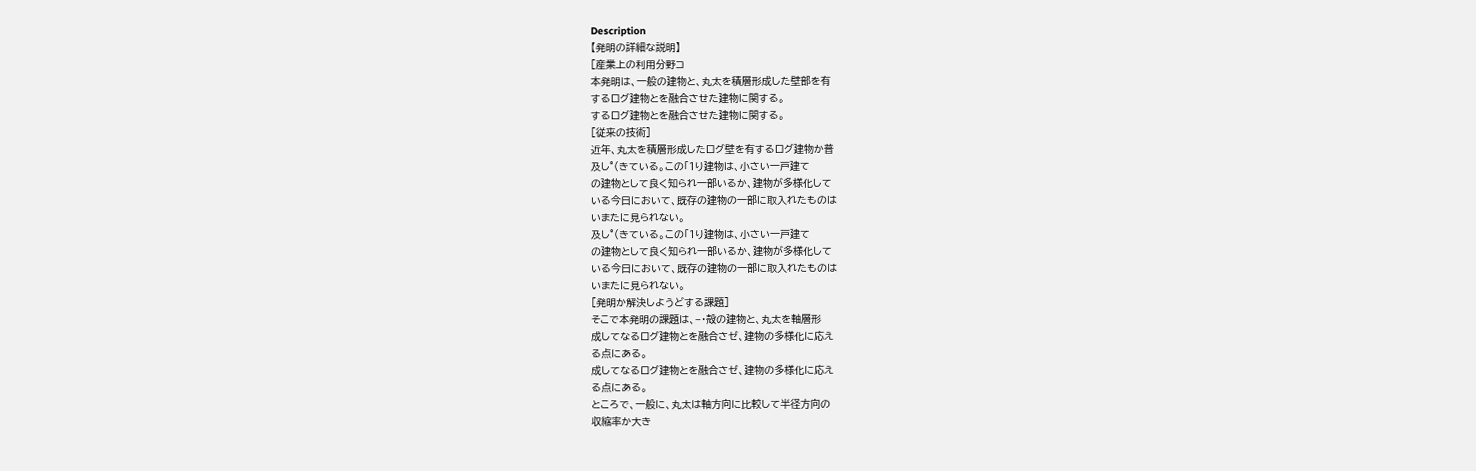Description
【発明の詳細な説明】
[産業上の利用分野コ
本発明は、一般の建物と、丸太を積層形成した壁部を有
するログ建物とを融合させた建物に関する。
するログ建物とを融合させた建物に関する。
[従来の技術]
近年、丸太を積層形成したログ壁を有するログ建物か普
及し°(きている。この「1り建物は、小さい一戸建て
の建物として良く知られ一部いるか、建物が多様化して
いる今日において、既存の建物の一部に取入れたものは
いまたに見られない。
及し°(きている。この「1り建物は、小さい一戸建て
の建物として良く知られ一部いるか、建物が多様化して
いる今日において、既存の建物の一部に取入れたものは
いまたに見られない。
[発明か解決しようどする課題]
そこで本発明の課題は、−・殻の建物と、丸太を軸層形
成してなるログ建物とを融合さゼ、建物の多様化に応え
る点にある。
成してなるログ建物とを融合さゼ、建物の多様化に応え
る点にある。
ところで、一般に、丸太は軸方向に比較して半径方向の
収縮率か大き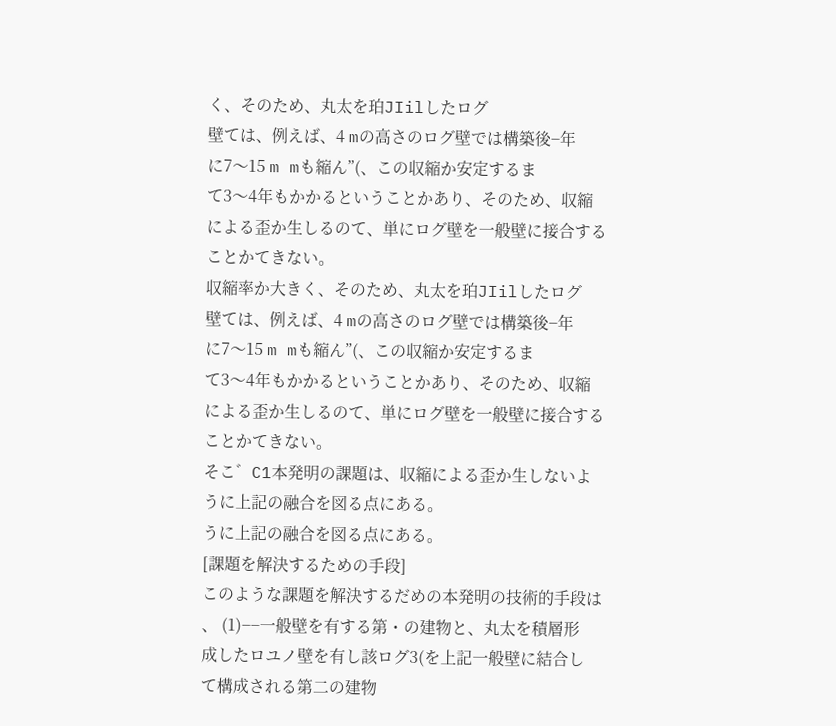く、そのため、丸太を珀JIilしたログ
壁ては、例えば、4 mの高さのログ壁では構築後−年
に7〜15 m mも縮ん”(、この収縮か安定するま
て3〜4年もかかるということかあり、そのため、収縮
による歪か生しるのて、単にログ壁を一般壁に接合する
ことかてきない。
収縮率か大きく、そのため、丸太を珀JIilしたログ
壁ては、例えば、4 mの高さのログ壁では構築後−年
に7〜15 m mも縮ん”(、この収縮か安定するま
て3〜4年もかかるということかあり、そのため、収縮
による歪か生しるのて、単にログ壁を一般壁に接合する
ことかてきない。
そこ゛C1本発明の課題は、収縮による歪か生しないよ
うに上記の融合を図る点にある。
うに上記の融合を図る点にある。
[課題を解決するための手段]
このような課題を解決するだめの本発明の技術的手段は
、 (1)−−一般壁を有する第・の建物と、丸太を積層形
成したロユノ壁を有し該ログ3(を上記一般壁に結合し
て構成される第二の建物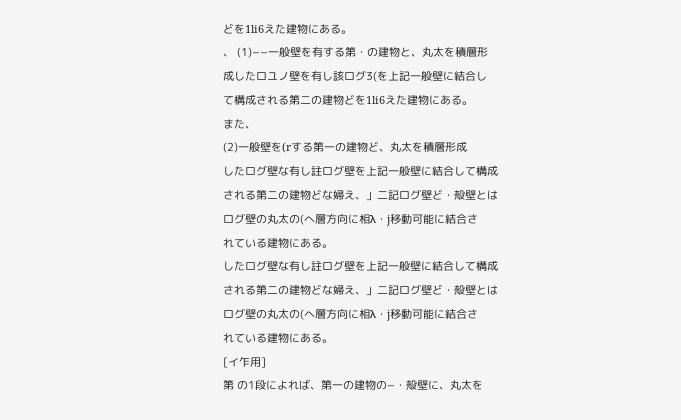どを1li6えた建物にある。
、 (1)−−一般壁を有する第・の建物と、丸太を積層形
成したロユノ壁を有し該ログ3(を上記一般壁に結合し
て構成される第二の建物どを1li6えた建物にある。
また、
(2)一般壁を(rする第一の建物ど、丸太を積層形成
したログ壁な有し註ログ壁を上記一般壁に結合して構成
される第二の建物どな婦え、」二記ログ壁ど・殻壁とは
ログ壁の丸太の(へ層方向に相λ・j移動可能に結合さ
れている建物にある。
したログ壁な有し註ログ壁を上記一般壁に結合して構成
される第二の建物どな婦え、」二記ログ壁ど・殻壁とは
ログ壁の丸太の(へ層方向に相λ・j移動可能に結合さ
れている建物にある。
[イ乍用]
第 の1段によれば、第一の建物の−・殻壁に、丸太を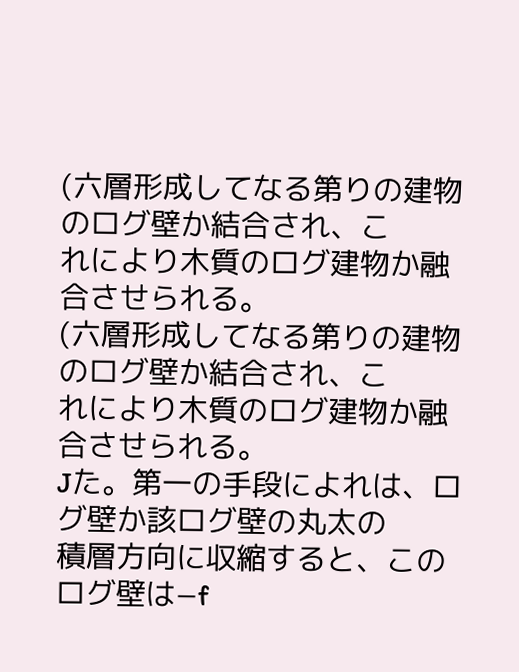(六層形成してなる第りの建物のログ壁か結合され、こ
れにより木質のログ建物か融合させられる。
(六層形成してなる第りの建物のログ壁か結合され、こ
れにより木質のログ建物か融合させられる。
Jた。第一の手段によれは、ログ壁か該ログ壁の丸太の
積層方向に収縮すると、このログ壁は−f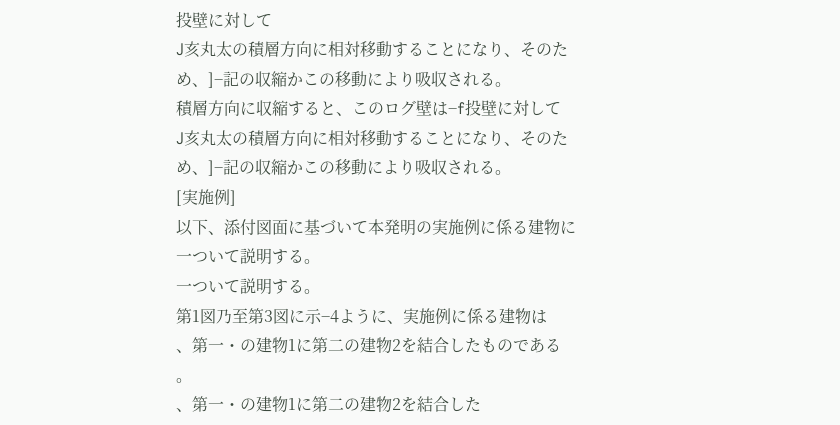投壁に対して
J亥丸太の積層方向に相対移動することになり、そのた
め、]−記の収縮かこの移動により吸収される。
積層方向に収縮すると、このログ壁は−f投壁に対して
J亥丸太の積層方向に相対移動することになり、そのた
め、]−記の収縮かこの移動により吸収される。
[実施例]
以下、添付図面に基づいて本発明の実施例に係る建物に
一ついて説明する。
一ついて説明する。
第1図乃至第3図に示−4ように、実施例に係る建物は
、第一・の建物1に第二の建物2を結合したものである
。
、第一・の建物1に第二の建物2を結合した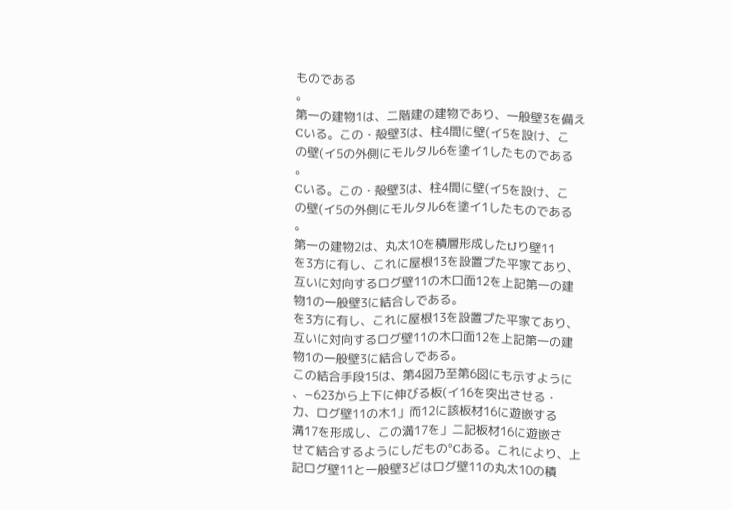ものである
。
第一の建物1は、二階建の建物であり、一般壁3を備え
Cいる。この・殻壁3は、柱4間に壁(イ5を設け、こ
の壁(イ5の外側にモルタル6を塗イ1したものである
。
Cいる。この・殻壁3は、柱4間に壁(イ5を設け、こ
の壁(イ5の外側にモルタル6を塗イ1したものである
。
第一の建物2は、丸太10を積層形成したtJり壁11
を3方に有し、これに屋根13を設置プた平家てあり、
互いに対向するログ壁11の木口面12を上記第一の建
物1の一般壁3に結合しである。
を3方に有し、これに屋根13を設置プた平家てあり、
互いに対向するログ壁11の木口面12を上記第一の建
物1の一般壁3に結合しである。
この結合手段15は、第4図乃至第6図にも示すように
、−623から上下に伸びる板(イ16を突出させる・
力、ログ壁11の木1」而12に該板材16に遊嵌する
溝17を形成し、この満17を」二記板材16に遊嵌さ
せて結合するようにしだもの°Cある。これにより、上
記ログ壁11と一般壁3どはログ壁11の丸太10の積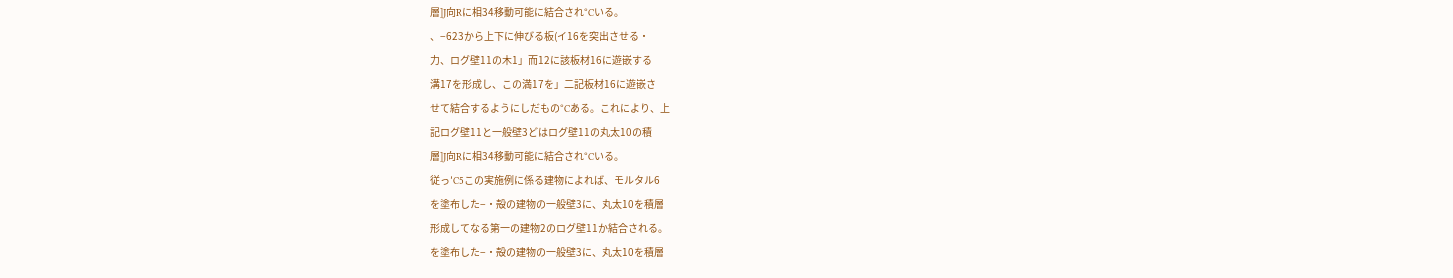層]J向Rに相34移動可能に結合され°Cいる。
、−623から上下に伸びる板(イ16を突出させる・
力、ログ壁11の木1」而12に該板材16に遊嵌する
溝17を形成し、この満17を」二記板材16に遊嵌さ
せて結合するようにしだもの°Cある。これにより、上
記ログ壁11と一般壁3どはログ壁11の丸太10の積
層]J向Rに相34移動可能に結合され°Cいる。
従っ′C5この実施例に係る建物によれば、モルタル6
を塗布した−・殻の建物の一般壁3に、丸太10を積層
形成してなる第一の建物2のログ壁11か結合される。
を塗布した−・殻の建物の一般壁3に、丸太10を積層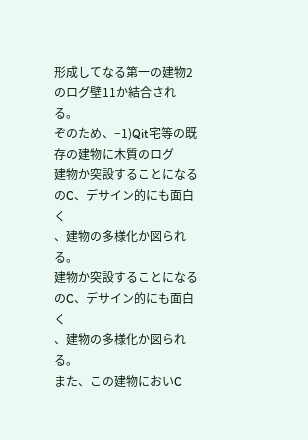形成してなる第一の建物2のログ壁11か結合される。
ぞのため、−1)Qit宅等の既存の建物に木質のログ
建物か突設することになるのC、デサイン的にも面白く
、建物の多様化か図られる。
建物か突設することになるのC、デサイン的にも面白く
、建物の多様化か図られる。
また、この建物においC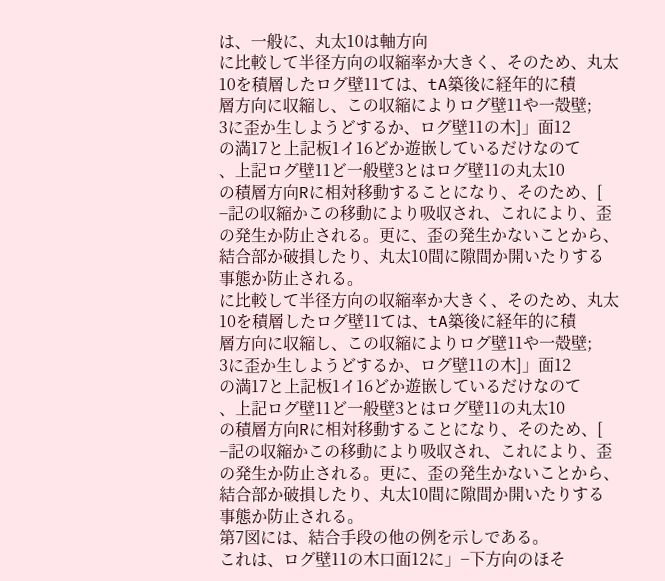は、一般に、丸太10は軸方向
に比較して半径方向の収縮率か大きく、そのため、丸太
10を積層したログ壁11ては、tA築後に経年的に積
層方向に収縮し、この収縮によりログ壁11や一殻壁;
3に歪か生しようどするか、ログ壁11の木]」面12
の満17と上記板1イ16どか遊嵌しているだけなのて
、上記ログ壁11ど一般壁3とはログ壁11の丸太10
の積層方向Rに相対移動することになり、そのため、[
−記の収縮かこの移動により吸収され、これにより、歪
の発生か防止される。更に、歪の発生かないことから、
結合部か破損したり、丸太10間に隙間か開いたりする
事態か防止される。
に比較して半径方向の収縮率か大きく、そのため、丸太
10を積層したログ壁11ては、tA築後に経年的に積
層方向に収縮し、この収縮によりログ壁11や一殻壁;
3に歪か生しようどするか、ログ壁11の木]」面12
の満17と上記板1イ16どか遊嵌しているだけなのて
、上記ログ壁11ど一般壁3とはログ壁11の丸太10
の積層方向Rに相対移動することになり、そのため、[
−記の収縮かこの移動により吸収され、これにより、歪
の発生か防止される。更に、歪の発生かないことから、
結合部か破損したり、丸太10間に隙間か開いたりする
事態か防止される。
第7図には、結合手段の他の例を示しである。
これは、ログ壁11の木口面12に」−下方向のほそ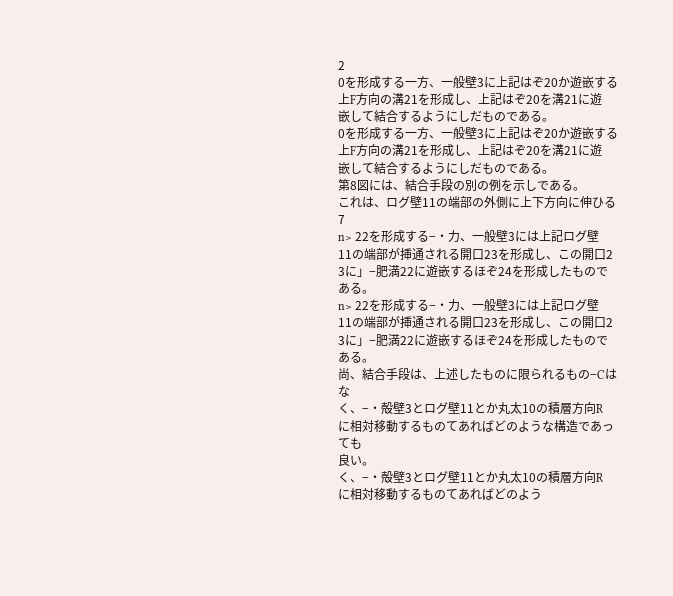2
0を形成する一方、一般壁3に上記はぞ20か遊嵌する
上F方向の溝21を形成し、上記はぞ20を溝21に遊
嵌して結合するようにしだものである。
0を形成する一方、一般壁3に上記はぞ20か遊嵌する
上F方向の溝21を形成し、上記はぞ20を溝21に遊
嵌して結合するようにしだものである。
第8図には、結合手段の別の例を示しである。
これは、ログ壁11の端部の外側に上下方向に伸ひる7
n> 22を形成する−・力、一般壁3には上記ログ壁
11の端部が挿通される開口23を形成し、この開口2
3に」−肥満22に遊嵌するほぞ24を形成したもので
ある。
n> 22を形成する−・力、一般壁3には上記ログ壁
11の端部が挿通される開口23を形成し、この開口2
3に」−肥満22に遊嵌するほぞ24を形成したもので
ある。
尚、結合手段は、上述したものに限られるもの−Cはな
く、−・殻壁3とログ壁11とか丸太10の積層方向R
に相対移動するものてあればどのような構造であっても
良い。
く、−・殻壁3とログ壁11とか丸太10の積層方向R
に相対移動するものてあればどのよう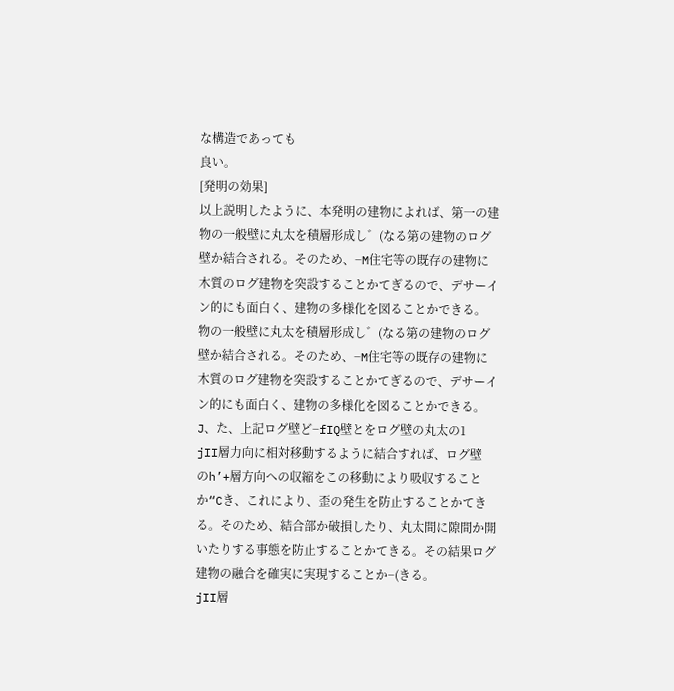な構造であっても
良い。
[発明の効果]
以上説明したように、本発明の建物によれば、第一の建
物の一般壁に丸太を積層形成し゛(なる第の建物のログ
壁か結合される。そのため、−M住宅等の既存の建物に
木質のログ建物を突設することかてぎるので、デサーイ
ン的にも面白く、建物の多様化を図ることかできる。
物の一般壁に丸太を積層形成し゛(なる第の建物のログ
壁か結合される。そのため、−M住宅等の既存の建物に
木質のログ建物を突設することかてぎるので、デサーイ
ン的にも面白く、建物の多様化を図ることかできる。
J、た、上記ログ壁ど−fIQ壁とをログ壁の丸太の1
jII層力向に相対移動するように結合すれば、ログ壁
のh’+層方向への収縮をこの移動により吸収すること
か“Cき、これにより、歪の発生を防止することかてき
る。そのため、結合部か破損したり、丸太間に隙間か開
いたりする事態を防止することかてきる。その結果ログ
建物の融合を確実に実現することか−(きる。
jII層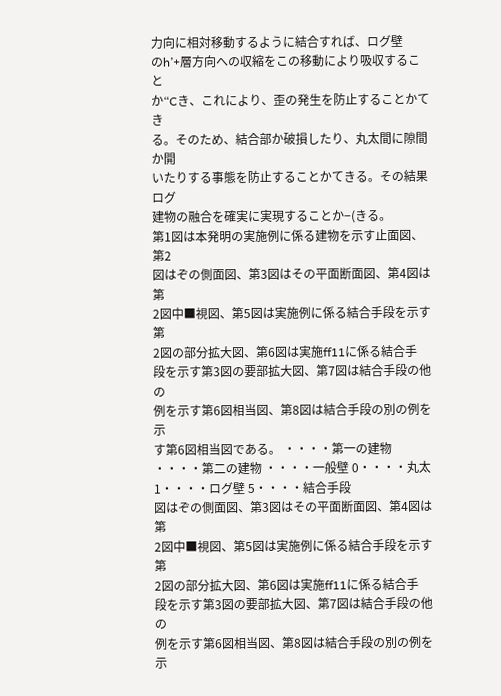力向に相対移動するように結合すれば、ログ壁
のh’+層方向への収縮をこの移動により吸収すること
か“Cき、これにより、歪の発生を防止することかてき
る。そのため、結合部か破損したり、丸太間に隙間か開
いたりする事態を防止することかてきる。その結果ログ
建物の融合を確実に実現することか−(きる。
第1図は本発明の実施例に係る建物を示す止面図、第2
図はぞの側面図、第3図はその平面断面図、第4図は第
2図中■視図、第5図は実施例に係る結合手段を示す第
2図の部分拡大図、第6図は実施ff11に係る結合手
段を示す第3図の要部拡大図、第7図は結合手段の他の
例を示す第6図相当図、第8図は結合手段の別の例を示
す第6図相当図である。 ・・・・第一の建物 ・・・・第二の建物 ・・・・一般壁 0・・・・丸太 1・・・・ログ壁 5・・・・結合手段
図はぞの側面図、第3図はその平面断面図、第4図は第
2図中■視図、第5図は実施例に係る結合手段を示す第
2図の部分拡大図、第6図は実施ff11に係る結合手
段を示す第3図の要部拡大図、第7図は結合手段の他の
例を示す第6図相当図、第8図は結合手段の別の例を示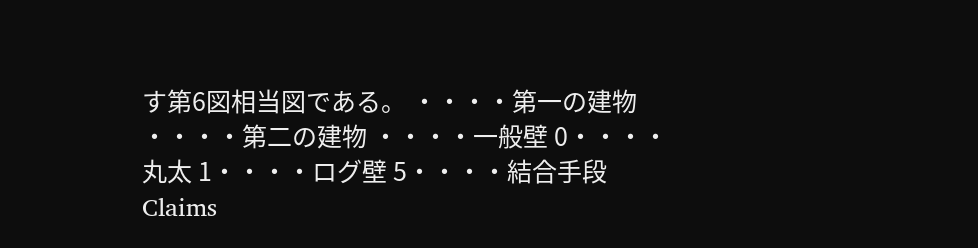す第6図相当図である。 ・・・・第一の建物 ・・・・第二の建物 ・・・・一般壁 0・・・・丸太 1・・・・ログ壁 5・・・・結合手段
Claims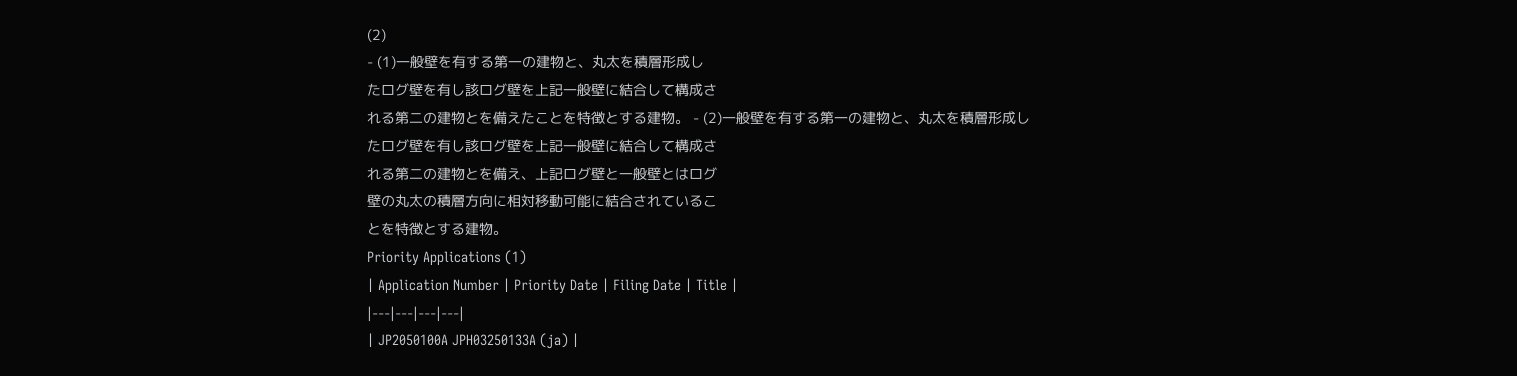(2)
- (1)一般壁を有する第一の建物と、丸太を積層形成し
たログ壁を有し該ログ壁を上記一般壁に結合して構成さ
れる第二の建物とを備えたことを特徴とする建物。 - (2)一般壁を有する第一の建物と、丸太を積層形成し
たログ壁を有し該ログ壁を上記一般壁に結合して構成さ
れる第二の建物とを備え、上記ログ壁と一般壁とはログ
壁の丸太の積層方向に相対移動可能に結合されているこ
とを特徴とする建物。
Priority Applications (1)
| Application Number | Priority Date | Filing Date | Title |
|---|---|---|---|
| JP2050100A JPH03250133A (ja) |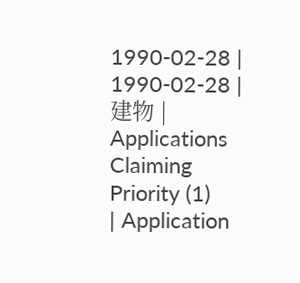1990-02-28 | 1990-02-28 | 建物 |
Applications Claiming Priority (1)
| Application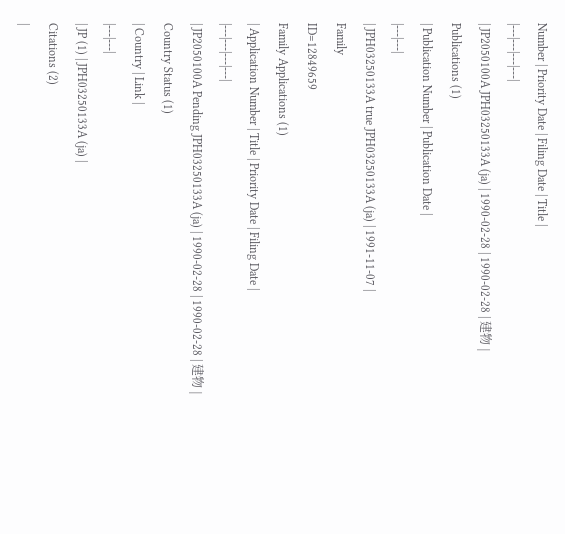Number | Priority Date | Filing Date | Title |
|---|---|---|---|
| JP2050100A JPH03250133A (ja) | 1990-02-28 | 1990-02-28 | 建物 |
Publications (1)
| Publication Number | Publication Date |
|---|---|
| JPH03250133A true JPH03250133A (ja) | 1991-11-07 |
Family
ID=12849659
Family Applications (1)
| Application Number | Title | Priority Date | Filing Date |
|---|---|---|---|
| JP2050100A Pending JPH03250133A (ja) | 1990-02-28 | 1990-02-28 | 建物 |
Country Status (1)
| Country | Link |
|---|---|
| JP (1) | JPH03250133A (ja) |
Citations (2)
|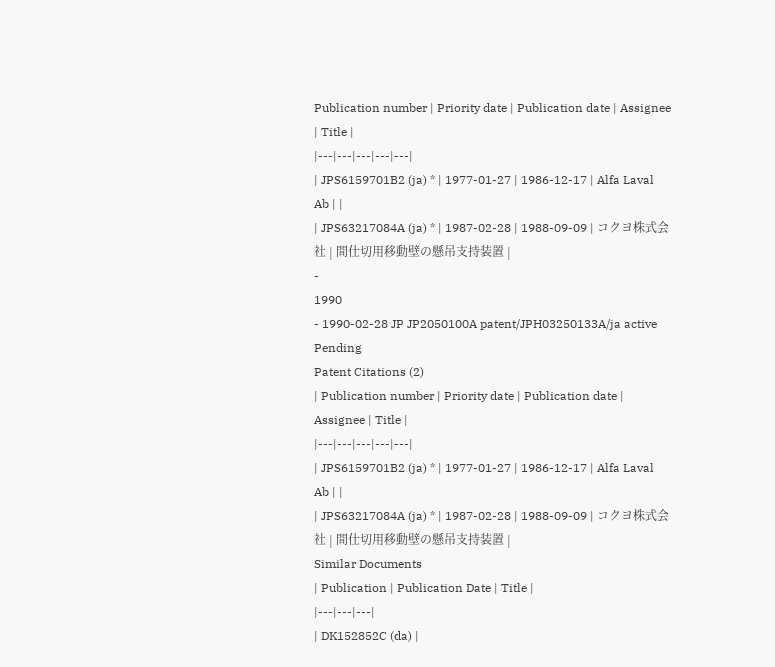Publication number | Priority date | Publication date | Assignee | Title |
|---|---|---|---|---|
| JPS6159701B2 (ja) * | 1977-01-27 | 1986-12-17 | Alfa Laval Ab | |
| JPS63217084A (ja) * | 1987-02-28 | 1988-09-09 | コクヨ株式会社 | 間仕切用移動壁の懸吊支持装置 |
-
1990
- 1990-02-28 JP JP2050100A patent/JPH03250133A/ja active Pending
Patent Citations (2)
| Publication number | Priority date | Publication date | Assignee | Title |
|---|---|---|---|---|
| JPS6159701B2 (ja) * | 1977-01-27 | 1986-12-17 | Alfa Laval Ab | |
| JPS63217084A (ja) * | 1987-02-28 | 1988-09-09 | コクヨ株式会社 | 間仕切用移動壁の懸吊支持装置 |
Similar Documents
| Publication | Publication Date | Title |
|---|---|---|
| DK152852C (da) |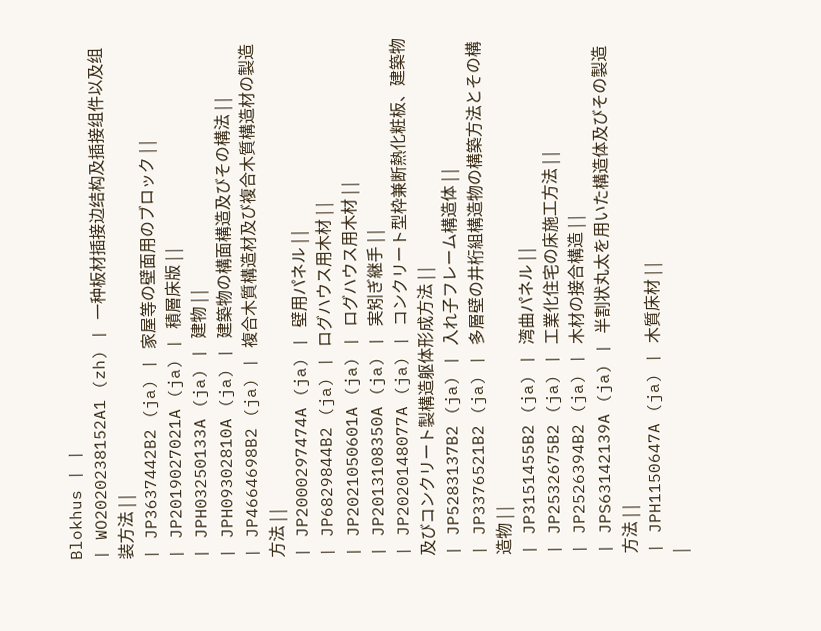Blokhus | |
| WO2020238152A1 (zh) | 一种板材插接边结构及插接组件以及组装方法 | |
| JP3637442B2 (ja) | 家屋等の壁面用のブロック | |
| JP2019027021A (ja) | 積層床版 | |
| JPH03250133A (ja) | 建物 | |
| JPH09302810A (ja) | 建築物の構面構造及びその構法 | |
| JP4664698B2 (ja) | 複合木質構造材及び複合木質構造材の製造方法 | |
| JP2000297474A (ja) | 壁用パネル | |
| JP6829844B2 (ja) | ログハウス用木材 | |
| JP2021050601A (ja) | ログハウス用木材 | |
| JP2013108350A (ja) | 実矧ぎ継手 | |
| JP2020148077A (ja) | コンクリート型枠兼断熱化粧板、建築物及びコンクリート製構造躯体形成方法 | |
| JP5283137B2 (ja) | 入れ子フレーム構造体 | |
| JP3376521B2 (ja) | 多層壁の井桁組構造物の構築方法とその構造物 | |
| JP3151455B2 (ja) | 湾曲パネル | |
| JP2532675B2 (ja) | 工業化住宅の床施工方法 | |
| JP2526394B2 (ja) | 木材の接合構造 | |
| JPS63142139A (ja) | 半割状丸太を用いた構造体及びその製造方法 | |
| JPH1150647A (ja) | 木質床材 | |
|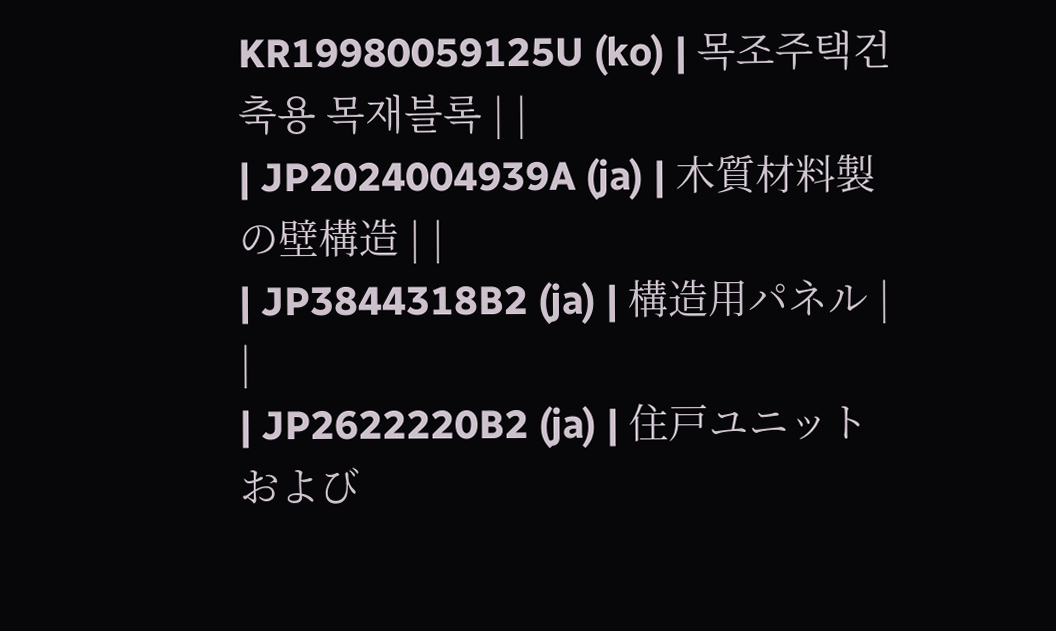KR19980059125U (ko) | 목조주택건축용 목재블록 | |
| JP2024004939A (ja) | 木質材料製の壁構造 | |
| JP3844318B2 (ja) | 構造用パネル | |
| JP2622220B2 (ja) | 住戸ユニットおよび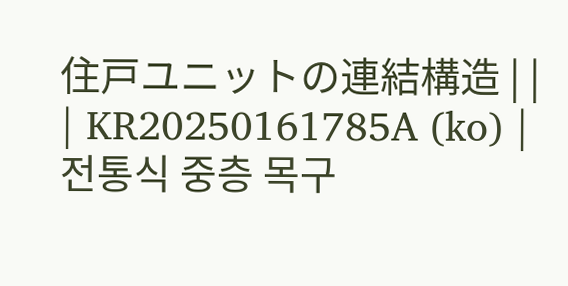住戸ユニットの連結構造 | |
| KR20250161785A (ko) | 전통식 중층 목구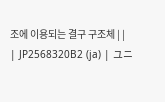조에 이용되는 결구 구조체 | |
| JP2568320B2 (ja) | ユニ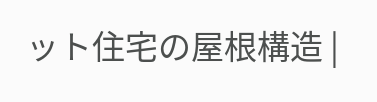ット住宅の屋根構造 |